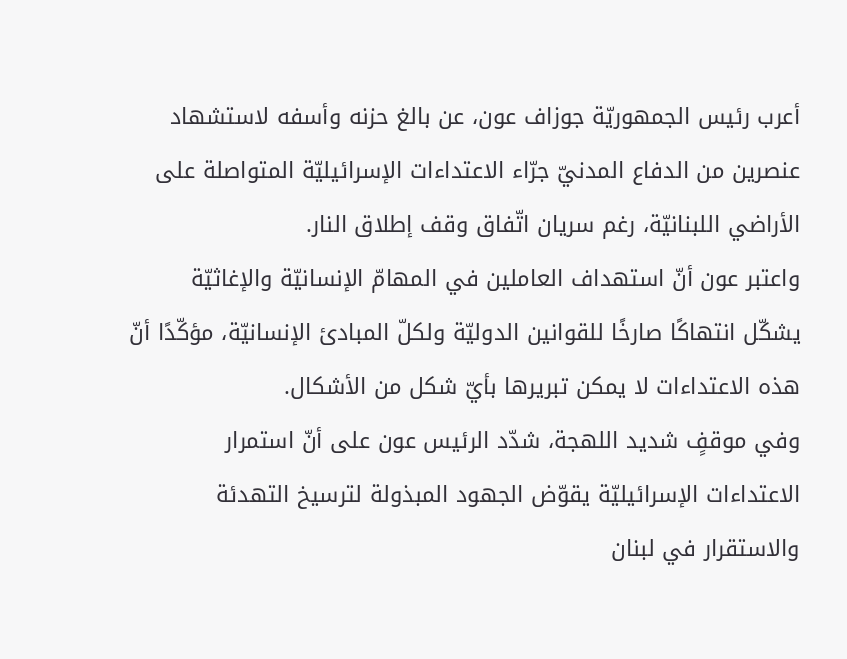أعرب رئيس الجمهوريّة جوزاف عون، عن بالغ حزنه وأسفه لاستشهاد عنصرين من الدفاع المدنيّ جرّاء الاعتداءات الإسرائيليّة المتواصلة على الأراضي اللبنانيّة، رغم سريان اتّفاق وقف إطلاق النار.
واعتبر عون أنّ استهداف العاملين في المهامّ الإنسانيّة والإغاثيّة يشكّل انتهاكًا صارخًا للقوانين الدوليّة ولكلّ المبادئ الإنسانيّة، مؤكّدًا أنّ هذه الاعتداءات لا يمكن تبريرها بأيّ شكل من الأشكال.
وفي موقفٍ شديد اللهجة، شدّد الرئيس عون على أنّ استمرار الاعتداءات الإسرائيليّة يقوّض الجهود المبذولة لترسيخ التهدئة والاستقرار في لبنان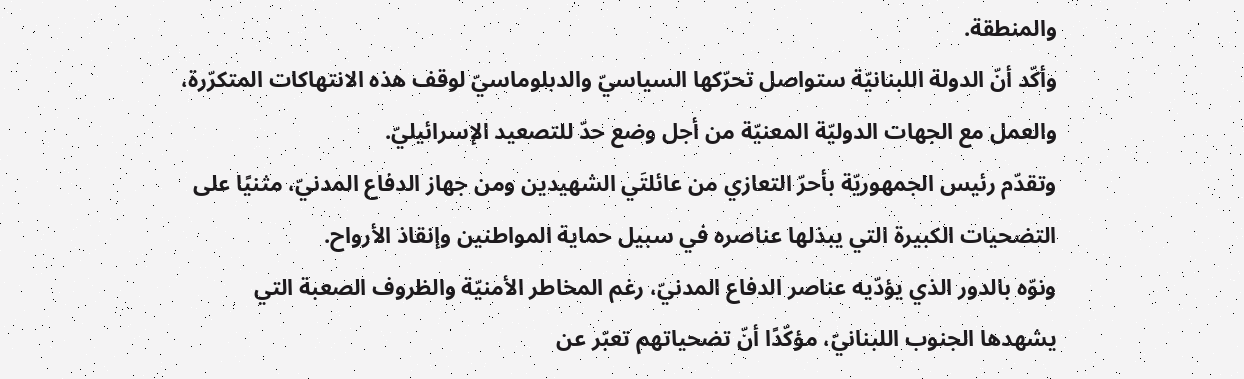والمنطقة.
وأكّد أنّ الدولة اللبنانيّة ستواصل تحرّكها السياسيّ والدبلوماسيّ لوقف هذه الانتهاكات المتكرّرة، والعمل مع الجهات الدوليّة المعنيّة من أجل وضع حدّ للتصعيد الإسرائيليّ.
وتقدّم رئيس الجمهوريّة بأحرّ التعازي من عائلتَي الشهيدين ومن جهاز الدفاع المدنيّ، مثنيًا على التضحيات الكبيرة التي يبذلها عناصره في سبيل حماية المواطنين وإنقاذ الأرواح.
ونوّه بالدور الذي يؤدّيه عناصر الدفاع المدنيّ، رغم المخاطر الأمنيّة والظروف الصعبة التي يشهدها الجنوب اللبنانيّ، مؤكّدًا أنّ تضحياتهم تعبّر عن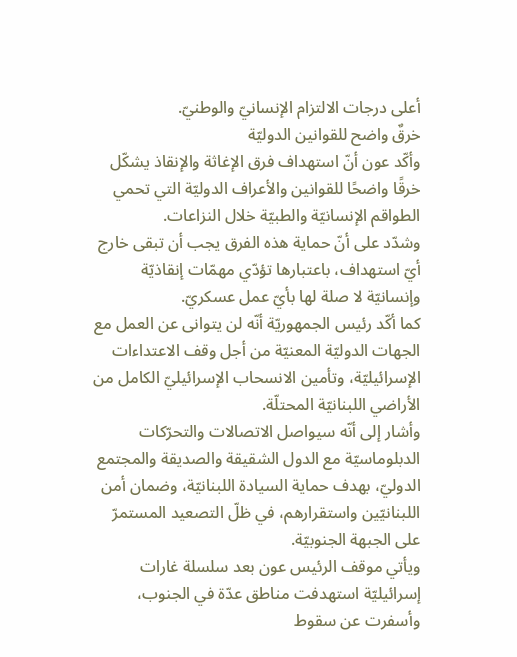أعلى درجات الالتزام الإنسانيّ والوطنيّ.
خرقٌ واضح للقوانين الدوليّة
وأكّد عون أنّ استهداف فرق الإغاثة والإنقاذ يشكّل خرقًا واضحًا للقوانين والأعراف الدوليّة التي تحمي الطواقم الإنسانيّة والطبيّة خلال النزاعات.
وشدّد على أنّ حماية هذه الفرق يجب أن تبقى خارج أيّ استهداف، باعتبارها تؤدّي مهمّات إنقاذيّة وإنسانيّة لا صلة لها بأيّ عمل عسكريّ.
كما أكّد رئيس الجمهوريّة أنّه لن يتوانى عن العمل مع الجهات الدوليّة المعنيّة من أجل وقف الاعتداءات الإسرائيليّة، وتأمين الانسحاب الإسرائيليّ الكامل من الأراضي اللبنانيّة المحتلّة.
وأشار إلى أنّه سيواصل الاتصالات والتحرّكات الدبلوماسيّة مع الدول الشقيقة والصديقة والمجتمع الدوليّ، بهدف حماية السيادة اللبنانيّة، وضمان أمن اللبنانيّين واستقرارهم، في ظلّ التصعيد المستمرّ على الجبهة الجنوبيّة.
ويأتي موقف الرئيس عون بعد سلسلة غارات إسرائيليّة استهدفت مناطق عدّة في الجنوب، وأسفرت عن سقوط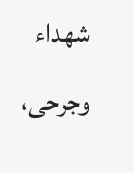شهداء وجرحى،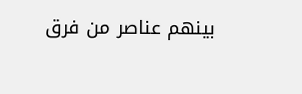بينهم عناصر من فرق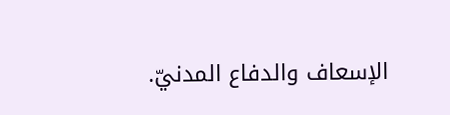الإسعاف والدفاع المدنيّ.